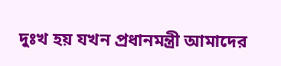দুঃখ হয় যখন প্রধানমন্ত্রী আমাদের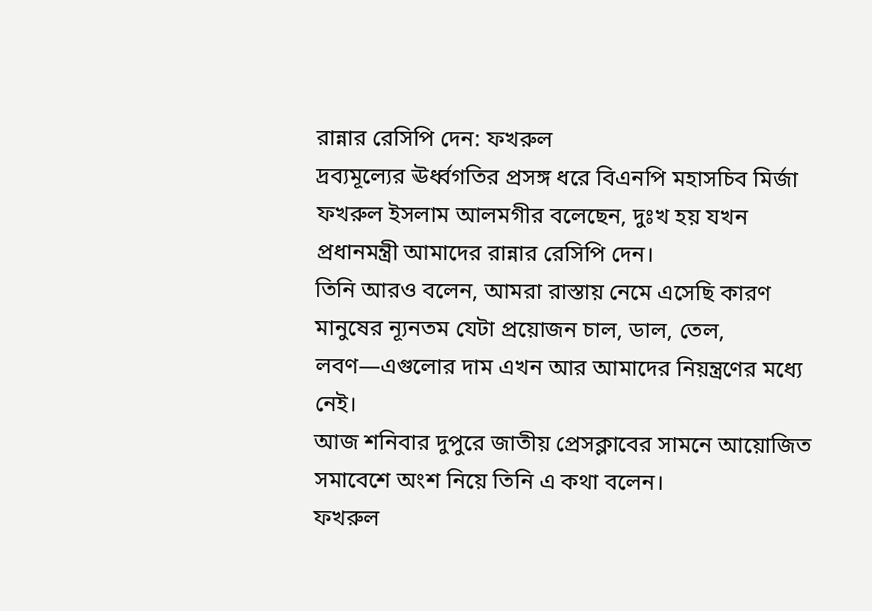রান্নার রেসিপি দেন: ফখরুল
দ্রব্যমূল্যের ঊর্ধ্বগতির প্রসঙ্গ ধরে বিএনপি মহাসচিব মির্জা ফখরুল ইসলাম আলমগীর বলেছেন, দুঃখ হয় যখন প্রধানমন্ত্রী আমাদের রান্নার রেসিপি দেন।
তিনি আরও বলেন, আমরা রাস্তায় নেমে এসেছি কারণ মানুষের ন্যূনতম যেটা প্রয়োজন চাল, ডাল, তেল, লবণ—এগুলোর দাম এখন আর আমাদের নিয়ন্ত্রণের মধ্যে নেই।
আজ শনিবার দুপুরে জাতীয় প্রেসক্লাবের সামনে আয়োজিত সমাবেশে অংশ নিয়ে তিনি এ কথা বলেন।
ফখরুল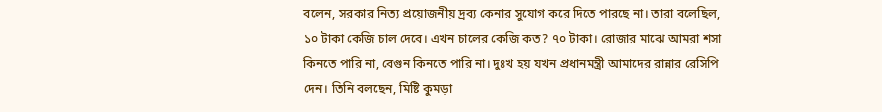বলেন, সরকার নিত্য প্রয়োজনীয় দ্রব্য কেনার সুযোগ করে দিতে পারছে না। তারা বলেছিল, ১০ টাকা কেজি চাল দেবে। এখন চালের কেজি কত? ৭০ টাকা। রোজার মাঝে আমরা শসা কিনতে পারি না, বেগুন কিনতে পারি না। দুঃখ হয় যখন প্রধানমন্ত্রী আমাদের রান্নার রেসিপি দেন। তিনি বলছেন, মিষ্টি কুমড়া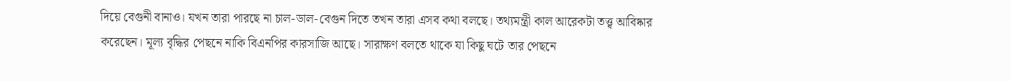দিয়ে বেগুনী বানাও। যখন তারা পারছে না চাল-ডাল-বেগুন দিতে তখন তারা এসব কথা বলছে। তথ্যমন্ত্রী কাল আরেকটা তত্ত্ব আবিষ্কার করেছেন। মূল্য বৃদ্ধির পেছনে নাকি বিএনপির কারসাজি আছে। সারাক্ষণ বলতে থাকে যা কিছু ঘটে তার পেছনে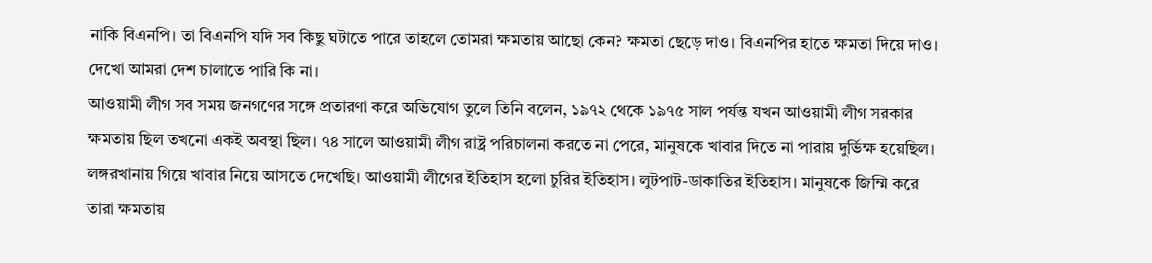নাকি বিএনপি। তা বিএনপি যদি সব কিছু ঘটাতে পারে তাহলে তোমরা ক্ষমতায় আছো কেন? ক্ষমতা ছেড়ে দাও। বিএনপির হাতে ক্ষমতা দিয়ে দাও। দেখো আমরা দেশ চালাতে পারি কি না।
আওয়ামী লীগ সব সময় জনগণের সঙ্গে প্রতারণা করে অভিযোগ তুলে তিনি বলেন, ১৯৭২ থেকে ১৯৭৫ সাল পর্যন্ত যখন আওয়ামী লীগ সরকার ক্ষমতায় ছিল তখনো একই অবস্থা ছিল। ৭৪ সালে আওয়ামী লীগ রাষ্ট্র পরিচালনা করতে না পেরে, মানুষকে খাবার দিতে না পারায় দুর্ভিক্ষ হয়েছিল। লঙ্গরখানায় গিয়ে খাবার নিয়ে আসতে দেখেছি। আওয়ামী লীগের ইতিহাস হলো চুরির ইতিহাস। লুটপাট-ডাকাতির ইতিহাস। মানুষকে জিম্মি করে তারা ক্ষমতায়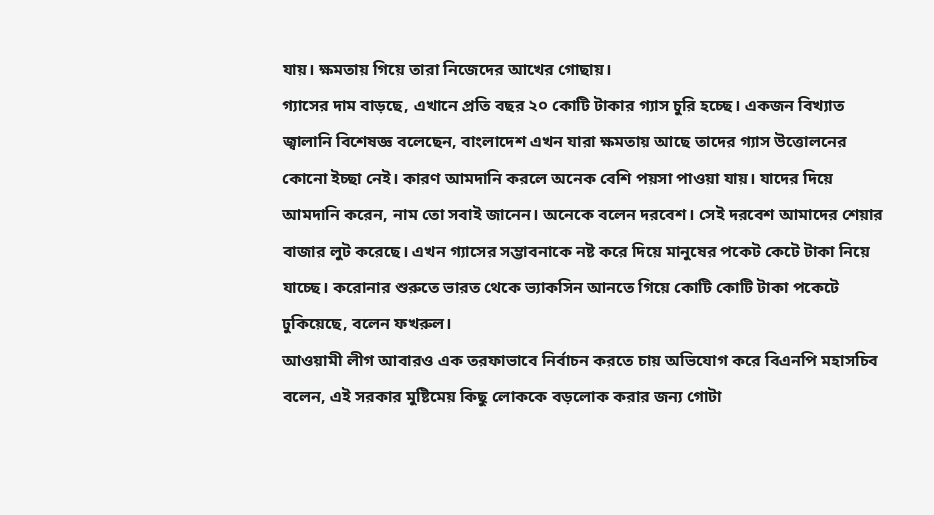যায়। ক্ষমতায় গিয়ে তারা নিজেদের আখের গোছায়।
গ্যাসের দাম বাড়ছে, এখানে প্রতি বছর ২০ কোটি টাকার গ্যাস চুরি হচ্ছে। একজন বিখ্যাত জ্বালানি বিশেষজ্ঞ বলেছেন, বাংলাদেশ এখন যারা ক্ষমতায় আছে তাদের গ্যাস উত্তোলনের কোনো ইচ্ছা নেই। কারণ আমদানি করলে অনেক বেশি পয়সা পাওয়া যায়। যাদের দিয়ে আমদানি করেন, নাম তো সবাই জানেন। অনেকে বলেন দরবেশ। সেই দরবেশ আমাদের শেয়ার বাজার লুট করেছে। এখন গ্যাসের সম্ভাবনাকে নষ্ট করে দিয়ে মানুষের পকেট কেটে টাকা নিয়ে যাচ্ছে। করোনার শুরুতে ভারত থেকে ভ্যাকসিন আনতে গিয়ে কোটি কোটি টাকা পকেটে ঢুকিয়েছে, বলেন ফখরুল।
আওয়ামী লীগ আবারও এক তরফাভাবে নির্বাচন করতে চায় অভিযোগ করে বিএনপি মহাসচিব বলেন, এই সরকার মুষ্টিমেয় কিছু লোককে বড়লোক করার জন্য গোটা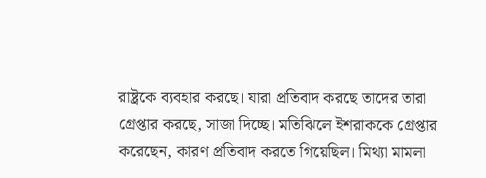রাষ্ট্রকে ব্যবহার করছে। যারা প্রতিবাদ করছে তাদের তারা গ্রেপ্তার করছে, সাজা দিচ্ছে। মতিঝিলে ইশরাককে গ্রেপ্তার করেছেন, কারণ প্রতিবাদ করতে গিয়েছিল। মিথ্যা মামলা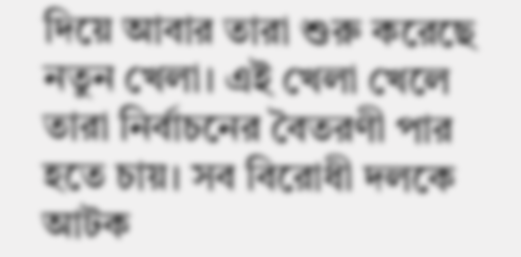দিয়ে আবার তারা শুরু করেছে নতুন খেলা। এই খেলা খেলে তারা নির্বাচনের বৈতরণী পার হতে চায়। সব বিরোধী দলকে আটক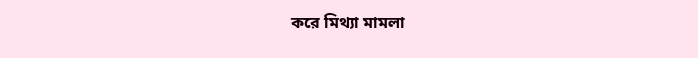করে মিথ্যা মামলা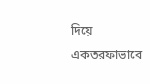দিয়ে একতরফাভাবে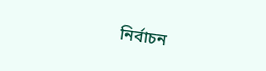নির্বাচন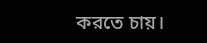করতে চায়।